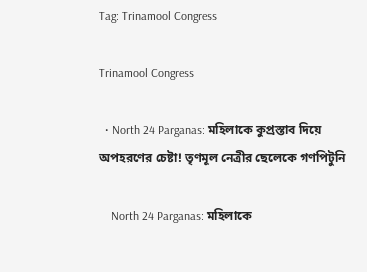Tag: Trinamool Congress

Trinamool Congress

  • North 24 Parganas: মহিলাকে কুপ্রস্তাব দিয়ে অপহরণের চেষ্টা! তৃণমূল নেত্রীর ছেলেকে গণপিটুনি

    North 24 Parganas: মহিলাকে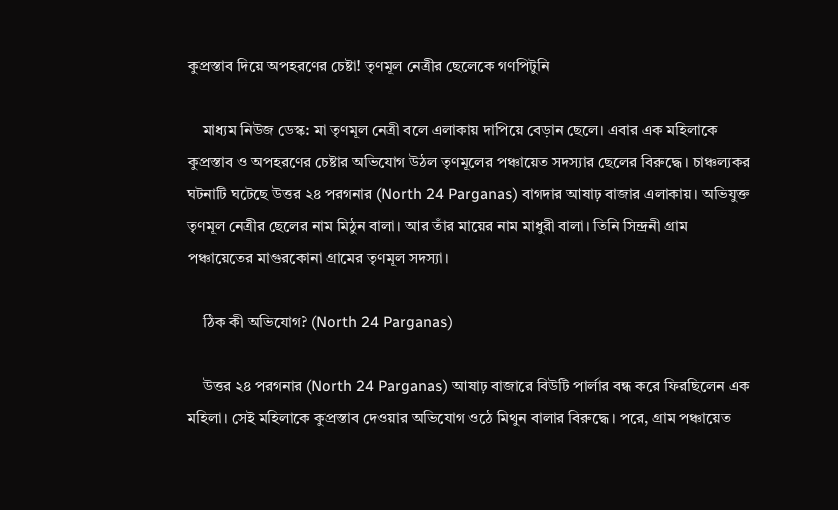কুপ্রস্তাব দিয়ে অপহরণের চেষ্টা! তৃণমূল নেত্রীর ছেলেকে গণপিটুনি

    মাধ্যম নিউজ ডেস্ক: মা তৃণমূল নেত্রী বলে এলাকায় দাপিয়ে বেড়ান ছেলে। এবার এক মহিলাকে কুপ্রস্তাব ও অপহরণের চেষ্টার অভিযোগ উঠল তৃণমূলের পঞ্চায়েত সদস্যার ছেলের বিরুদ্ধে। চাঞ্চল্যকর ঘটনাটি ঘটেছে উত্তর ২৪ পরগনার (North 24 Parganas) বাগদার আষাঢ় বাজার এলাকায়। অভিযুক্ত তৃণমূল নেত্রীর ছেলের নাম মিঠুন বালা। আর তাঁর মায়ের নাম মাধুরী বালা। তিনি সিন্দ্রনী গ্রাম পঞ্চায়েতের মাগুরকোনা গ্রামের তৃণমূল সদস্যা।

    ঠিক কী অভিযোগ? (North 24 Parganas)

    উত্তর ২৪ পরগনার (North 24 Parganas) আষাঢ় বাজারে বিউটি পার্লার বন্ধ করে ফিরছিলেন এক মহিলা। সেই মহিলাকে কুপ্রস্তাব দেওয়ার অভিযোগ ওঠে মিথুন বালার বিরুদ্ধে। পরে, গ্রাম পঞ্চায়েত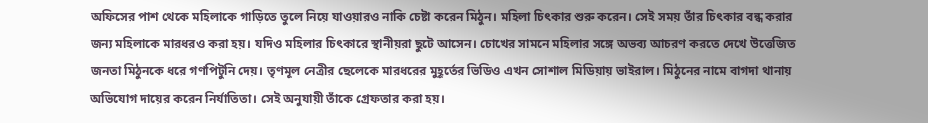অফিসের পাশ থেকে মহিলাকে গাড়িতে তুলে নিয়ে যাওয়ারও নাকি চেষ্টা করেন মিঠুন। মহিলা চিৎকার শুরু করেন। সেই সময় তাঁর চিৎকার বন্ধ করার জন্য মহিলাকে মারধরও করা হয়। যদিও মহিলার চিৎকারে স্থানীয়রা ছুটে আসেন। চোখের সামনে মহিলার সঙ্গে অভব্য আচরণ করতে দেখে উত্তেজিত জনতা মিঠুনকে ধরে গণপিটুনি দেয়। তৃণমূল নেত্রীর ছেলেকে মারধরের মুহূর্তের ভিডিও এখন সোশাল মিডিয়ায় ভাইরাল। মিঠুনের নামে বাগদা থানায় অভিযোগ দায়ের করেন নির্যাতিতা। সেই অনুযায়ী তাঁকে গ্রেফতার করা হয়।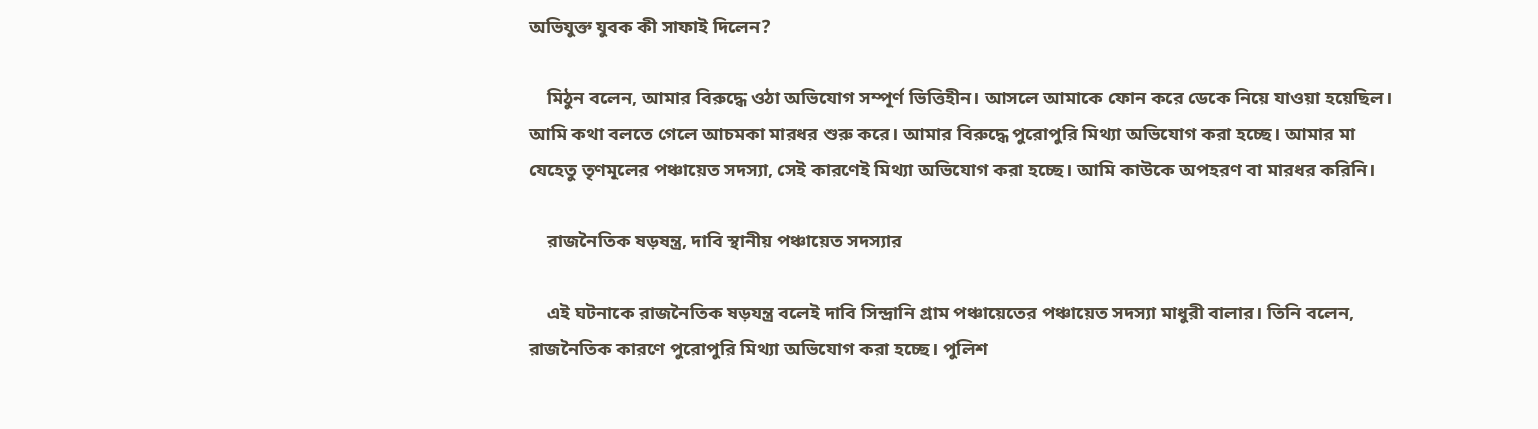অভিযুক্ত যুবক কী সাফাই দিলেন?

    মিঠুন বলেন, আমার বিরুদ্ধে ওঠা অভিযোগ সম্পূর্ণ ভিত্তিহীন। আসলে আমাকে ফোন করে ডেকে নিয়ে যাওয়া হয়েছিল। আমি কথা বলতে গেলে আচমকা মারধর শুরু করে। আমার বিরুদ্ধে পুরোপুরি মিথ্যা অভিযোগ করা হচ্ছে। আমার মা যেহেতু তৃণমূলের পঞ্চায়েত সদস্যা, সেই কারণেই মিথ্যা অভিযোগ করা হচ্ছে। আমি কাউকে অপহরণ বা মারধর করিনি।

    রাজনৈতিক ষড়ষন্ত্র, দাবি স্থানীয় পঞ্চায়েত সদস্যার

    এই ঘটনাকে রাজনৈতিক ষড়যন্ত্র বলেই দাবি সিন্দ্রানি গ্রাম পঞ্চায়েতের পঞ্চায়েত সদস্যা মাধুরী বালার। তিনি বলেন, রাজনৈতিক কারণে পুরোপুরি মিথ্যা অভিযোগ করা হচ্ছে। পুলিশ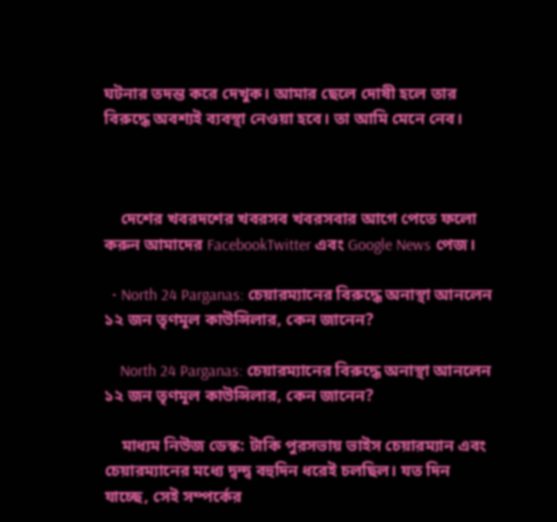ঘটনার তদন্ত করে দেখুক। আমার ছেলে দোষী হলে তার বিরুদ্ধে অবশ্যই ব্যবস্থা নেওয়া হবে। তা আমি মেনে নেব।



    দেশের খবরদশের খবরসব খবরসবার আগে পেতে ফলো করুন আমাদের FacebookTwitter এবং Google News পেজ।

  • North 24 Parganas: চেয়ারম্যানের বিরুদ্ধে অনাস্থা আনলেন ১২ জন তৃণমূল কাউন্সিলার, কেন জানেন?

    North 24 Parganas: চেয়ারম্যানের বিরুদ্ধে অনাস্থা আনলেন ১২ জন তৃণমূল কাউন্সিলার, কেন জানেন?

    মাধ্যম নিউজ ডেস্ক: টাকি পুরসভায় ভাইস চেয়ারম্যান এবং চেয়ারম্যানের মধ্যে দ্বন্দ্ব বহুদিন ধরেই চলছিল। যত দিন যাচ্ছে, সেই সম্পর্কের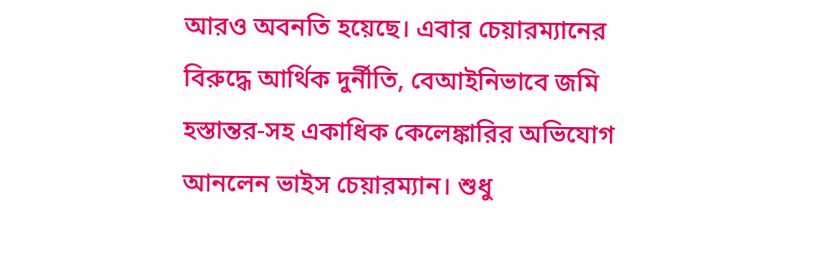আরও অবনতি হয়েছে। এবার চেয়ারম্যানের বিরুদ্ধে আর্থিক দুর্নীতি, বেআইনিভাবে জমি হস্তান্তর-সহ একাধিক কেলেঙ্কারির অভিযোগ আনলেন ভাইস চেয়ারম্যান। শুধু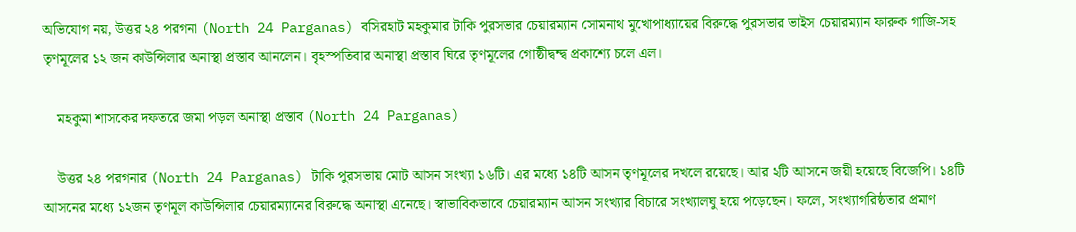অভিযোগ নয়, উত্তর ২৪ পরগনা (North 24 Parganas) বসিরহাট মহকুমার টাকি পুরসভার চেয়ারম্যান সোমনাথ মুখোপাধ্যায়ের বিরুদ্ধে পুরসভার ভাইস চেয়ারম্যান ফারুক গাজি-সহ তৃণমূলের ১২ জন কাউন্সিলার অনাস্থা প্রস্তাব আনলেন। বৃহস্পতিবার অনাস্থা প্রস্তাব ঘিরে তৃণমূলের গোষ্ঠীদ্বন্দ্ব প্রকাশ্যে চলে এল।

    মহকুমা শাসকের দফতরে জমা পড়ল অনাস্থা প্রস্তাব (North 24 Parganas)

    উত্তর ২৪ পরগনার (North 24 Parganas) টাকি পুরসভায় মোট আসন সংখ্যা ১৬টি। এর মধ্যে ১৪টি আসন তৃণমূলের দখলে রয়েছে। আর ২টি আসনে জয়ী হয়েছে বিজেপি। ১৪টি আসনের মধ্যে ১২জন তৃণমূল কাউন্সিলার চেয়ারম্যানের বিরুদ্ধে অনাস্থা এনেছে। স্বাভাবিকভাবে চেয়ারম্যান আসন সংখ্যার বিচারে সংখ্যালঘু হয়ে পড়েছেন। ফলে, সংখ্যাগরিষ্ঠতার প্রমাণ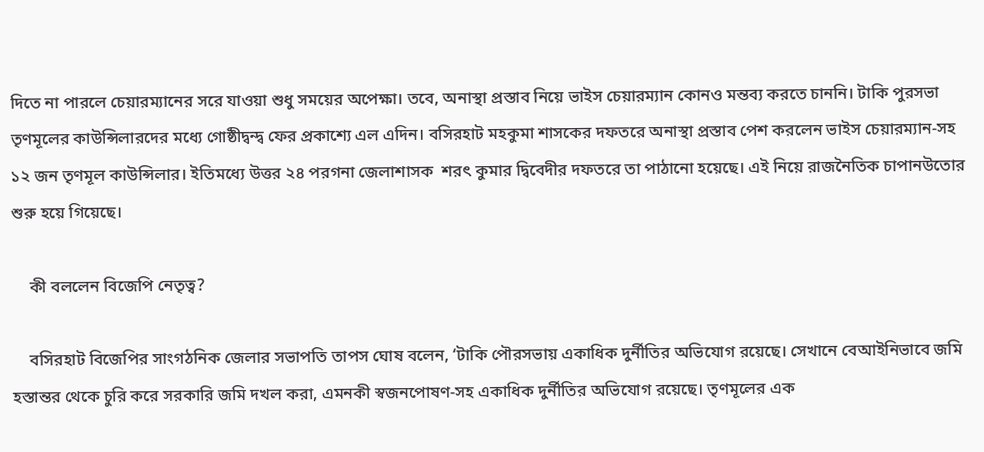দিতে না পারলে চেয়ারম্যানের সরে যাওয়া শুধু সময়ের অপেক্ষা। তবে, অনাস্থা প্রস্তাব নিয়ে ভাইস চেয়ারম্যান কোনও মন্তব্য করতে চাননি। টাকি পুরসভা তৃণমূলের কাউন্সিলারদের মধ্যে গোষ্ঠীদ্বন্দ্ব ফের প্রকাশ্যে এল এদিন। বসিরহাট মহকুমা শাসকের দফতরে অনাস্থা প্রস্তাব পেশ করলেন ভাইস চেয়ারম্যান-সহ ১২ জন তৃণমূল কাউন্সিলার। ইতিমধ্যে উত্তর ২৪ পরগনা জেলাশাসক  শরৎ কুমার দ্বিবেদীর দফতরে তা পাঠানো হয়েছে। এই নিয়ে রাজনৈতিক চাপানউতোর শুরু হয়ে গিয়েছে।

    কী বললেন বিজেপি নেতৃত্ব?

    বসিরহাট বিজেপির সাংগঠনিক জেলার সভাপতি তাপস ঘোষ বলেন, ‘টাকি পৌরসভায় একাধিক দুর্নীতির অভিযোগ রয়েছে। সেখানে বেআইনিভাবে জমি হস্তান্তর থেকে চুরি করে সরকারি জমি দখল করা, এমনকী স্বজনপোষণ-সহ একাধিক দুর্নীতির অভিযোগ রয়েছে। তৃণমূলের এক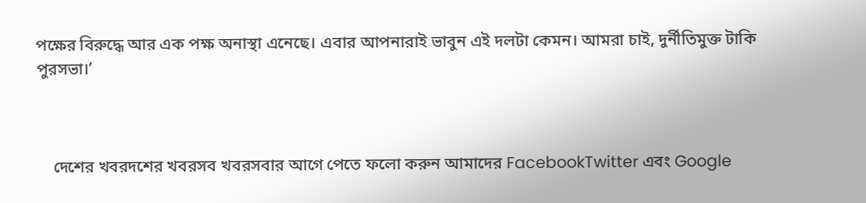পক্ষের বিরুদ্ধে আর এক পক্ষ অনাস্থা এনেছে। এবার আপনারাই ভাবুন এই দলটা কেমন। আমরা চাই, দুর্নীতিমুক্ত টাকি পুরসভা।’



    দেশের খবরদশের খবরসব খবরসবার আগে পেতে ফলো করুন আমাদের FacebookTwitter এবং Google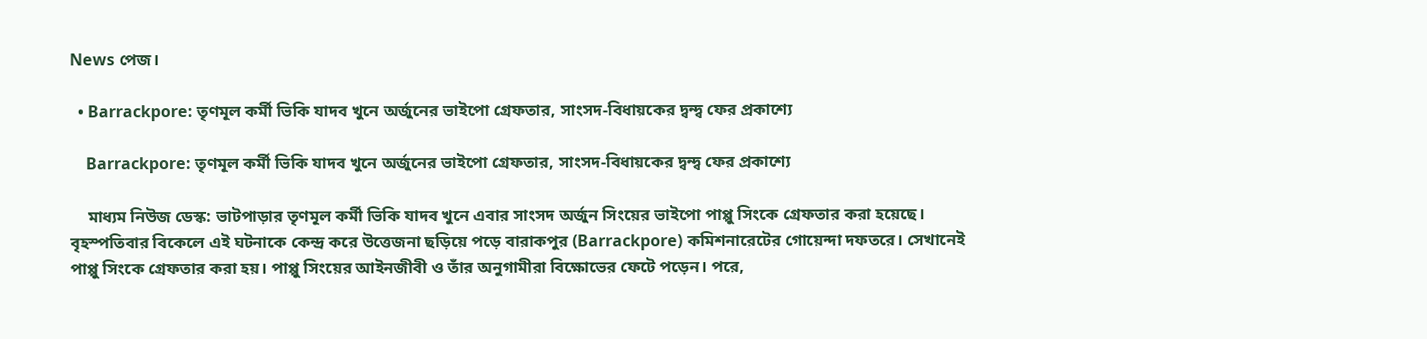News পেজ।

  • Barrackpore: তৃণমূল কর্মী ভিকি যাদব খুনে অর্জুনের ভাইপো গ্রেফতার, সাংসদ-বিধায়কের দ্বন্দ্ব ফের প্রকাশ্যে

    Barrackpore: তৃণমূল কর্মী ভিকি যাদব খুনে অর্জুনের ভাইপো গ্রেফতার, সাংসদ-বিধায়কের দ্বন্দ্ব ফের প্রকাশ্যে

    মাধ্যম নিউজ ডেস্ক: ভাটপাড়ার তৃণমূল কর্মী ভিকি যাদব খুনে এবার সাংসদ অর্জুন সিংয়ের ভাইপো পাপ্পু সিংকে গ্রেফতার করা হয়েছে। বৃহস্পতিবার বিকেলে এই ঘটনাকে কেন্দ্র করে উত্তেজনা ছড়িয়ে পড়ে বারাকপুর (Barrackpore) কমিশনারেটের গোয়েন্দা দফতরে। সেখানেই পাপ্পু সিংকে গ্রেফতার করা হয়। পাপ্পু সিংয়ের আইনজীবী ও তাঁর অনুগামীরা বিক্ষোভের ফেটে পড়েন। পরে,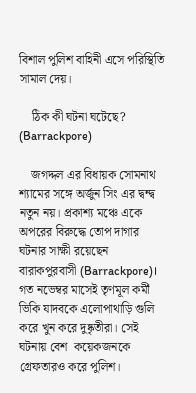বিশাল পুলিশ বাহিনী এসে পরিস্থিতি সামাল দেয়।

    ঠিক কী ঘটনা ঘটেছে? (Barrackpore)

    জগদ্দল এর বিধায়ক সোমনাথ শ্যামের সঙ্গে অর্জুন সিং এর দ্বন্দ্ব নতুন নয়। প্রকাশ্য মঞ্চে একে অপরের বিরুদ্ধে তোপ দাগার ঘটনার সাক্ষী রয়েছেন বারাকপুরবাসী (Barrackpore)। গত নভেম্বর মাসেই তৃণমূল কর্মী ভিকি যাদবকে এলোপাথাড়ি গুলি করে খুন করে দুষ্কৃতীরা। সেই ঘটনায় বেশ  কয়েকজনকে গ্রেফতারও করে পুলিশ।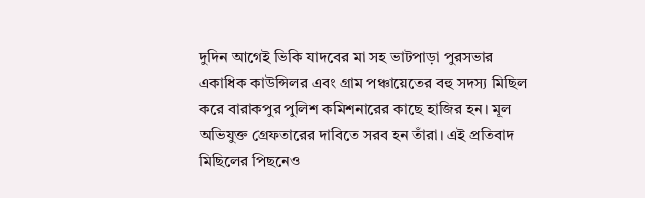দুদিন আগেই ভিকি যাদবের মা সহ ভাটপাড়া পুরসভার একাধিক কাউন্সিলর এবং গ্রাম পঞ্চায়েতের বহু সদস্য মিছিল করে বারাকপুর পুলিশ কমিশনারের কাছে হাজির হন। মূল অভিযুক্ত গ্রেফতারের দাবিতে সরব হন তাঁরা। এই প্রতিবাদ মিছিলের পিছনেও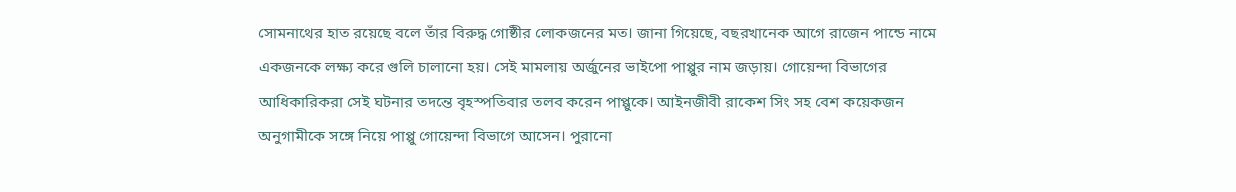সোমনাথের হাত রয়েছে বলে তাঁর বিরুদ্ধ গোষ্ঠীর লোকজনের মত। জানা গিয়েছে, বছরখানেক আগে রাজেন পান্ডে নামে একজনকে লক্ষ্য করে গুলি চালানো হয়। সেই মামলায় অর্জুনের ভাইপো পাপ্পুর নাম জড়ায়। গোয়েন্দা বিভাগের আধিকারিকরা সেই ঘটনার তদন্তে বৃহস্পতিবার তলব করেন পাপ্পুকে। আইনজীবী রাকেশ সিং সহ বেশ কয়েকজন অনুগামীকে সঙ্গে নিয়ে পাপ্পু গোয়েন্দা বিভাগে আসেন। পুরানো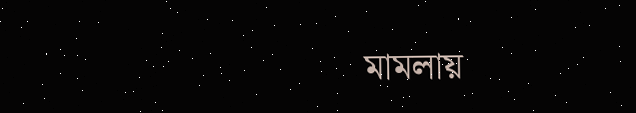মামলায়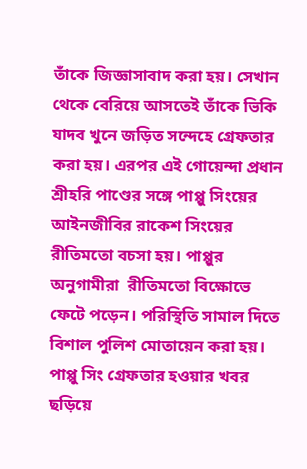তাঁকে জিজ্ঞাসাবাদ করা হয়। সেখান থেকে বেরিয়ে আসতেই তাঁকে ভিকি যাদব খুনে জড়িত সন্দেহে গ্রেফতার করা হয়। এরপর এই গোয়েন্দা প্রধান শ্রীহরি পাণ্ডের সঙ্গে পাপ্পু সিংয়ের আইনজীবির রাকেশ সিংয়ের রীতিমতো বচসা হয়। পাপ্পুর অনুগামীরা  রীতিমতো বিক্ষোভে ফেটে পড়েন। পরিস্থিতি সামাল দিতে  বিশাল পুলিশ মোতায়েন করা হয়। পাপ্পু সিং গ্রেফতার হওয়ার খবর ছড়িয়ে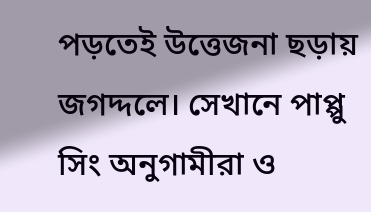পড়তেই উত্তেজনা ছড়ায় জগদ্দলে। সেখানে পাপ্পু সিং অনুগামীরা ও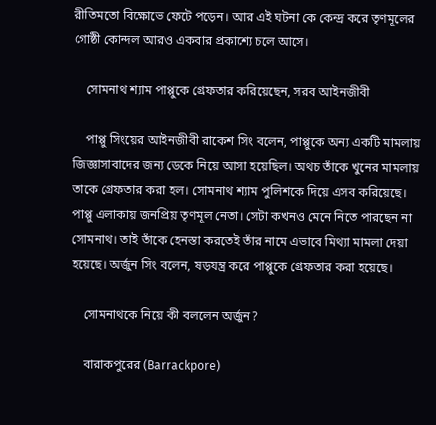রীতিমতো বিক্ষোভে ফেটে পড়েন। আর এই ঘটনা কে কেন্দ্র করে তৃণমূলের গোষ্ঠী কোন্দল আরও একবার প্রকাশ্যে চলে আসে।

    সোমনাথ শ্যাম পাপ্পুকে গ্রেফতার করিয়েছেন, সরব আইনজীবী

    পাপ্পু সিংয়ের আইনজীবী রাকেশ সিং বলেন, পাপ্পুকে অন্য একটি মামলায় জিজ্ঞাসাবাদের জন্য ডেকে নিয়ে আসা হয়েছিল। অথচ তাঁকে খুনের মামলায় তাকে গ্রেফতার করা হল। সোমনাথ শ্যাম পুলিশকে দিয়ে এসব করিয়েছে। পাপ্পু এলাকায় জনপ্রিয় তৃণমূল নেতা। সেটা কখনও মেনে নিতে পারছেন না সোমনাথ। তাই তাঁকে হেনস্তা করতেই তাঁর নামে এভাবে মিথ্যা মামলা দেয়া হয়েছে। অর্জুন সিং বলেন, ষড়যন্ত্র করে পাপ্পুকে গ্রেফতার করা হয়েছে।

    সোমনাথকে নিয়ে কী বললেন অর্জুন?

    বারাকপুরের (Barrackpore)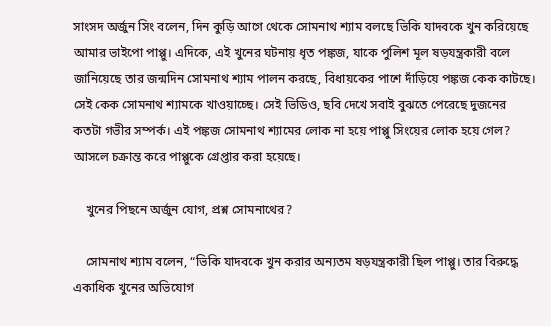সাংসদ অর্জুন সিং বলেন, দিন কুড়ি আগে থেকে সোমনাথ শ্যাম বলছে ভিকি যাদবকে খুন করিয়েছে আমার ভাইপো পাপ্পু। এদিকে, এই খুনের ঘটনায় ধৃত পঙ্কজ, যাকে পুলিশ মূল ষড়যন্ত্রকারী বলে জানিয়েছে তার জন্মদিন সোমনাথ শ্যাম পালন করছে, বিধায়কের পাশে দাঁড়িয়ে পঙ্কজ কেক কাটছে। সেই কেক সোমনাথ শ্যামকে খাওয়াচ্ছে। সেই ভিডিও, ছবি দেখে সবাই বুঝতে পেরেছে দুজনের কতটা গভীর সম্পর্ক। এই পঙ্কজ সোমনাথ শ্যামের লোক না হয়ে পাপ্পু সিংয়ের লোক হয়ে গেল? আসলে চক্রান্ত করে পাপ্পুকে গ্রেপ্তার করা হয়েছে।

    খুনের পিছনে অর্জুন যোগ, প্রশ্ন সোমনাথের?

    সোমনাথ শ্যাম বলেন, “ভিকি যাদবকে খুন করার অন্যতম ষড়যন্ত্রকারী ছিল পাপ্পু। তার বিরুদ্ধে একাধিক খুনের অভিযোগ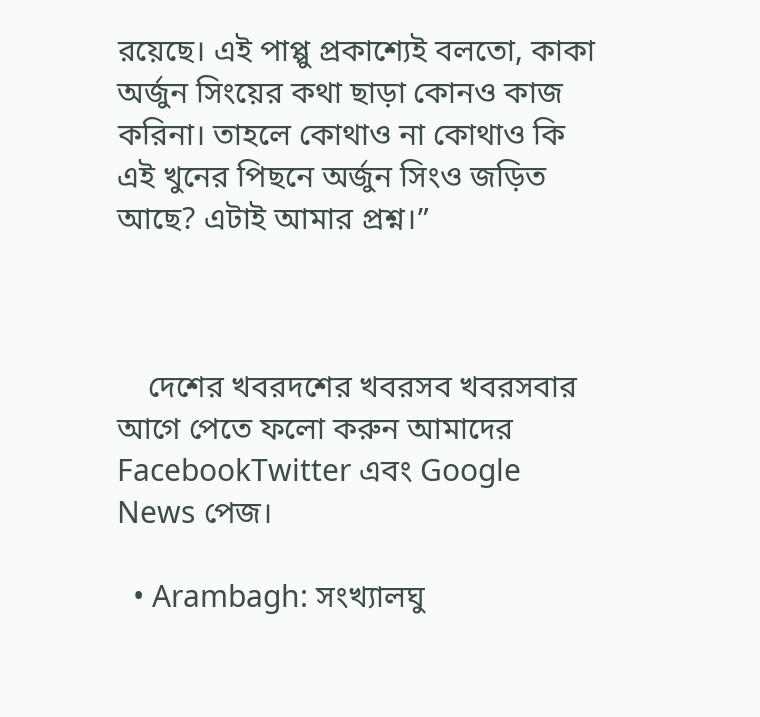রয়েছে। এই পাপ্পু প্রকাশ্যেই বলতো, কাকা অর্জুন সিংয়ের কথা ছাড়া কোনও কাজ করিনা। তাহলে কোথাও না কোথাও কি এই খুনের পিছনে অর্জুন সিংও জড়িত আছে? এটাই আমার প্রশ্ন।”



    দেশের খবরদশের খবরসব খবরসবার আগে পেতে ফলো করুন আমাদের FacebookTwitter এবং Google News পেজ।

  • Arambagh: সংখ্যালঘু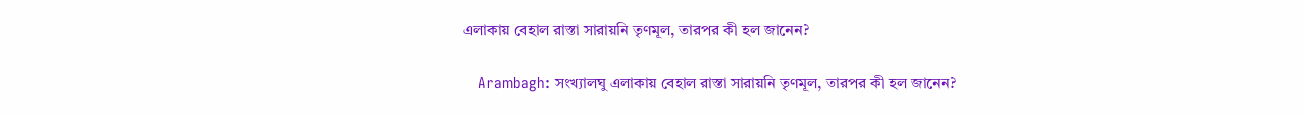এলাকায় বেহাল রাস্তা সারায়নি তৃণমূল, তারপর কী হল জানেন?

    Arambagh: সংখ্যালঘু এলাকায় বেহাল রাস্তা সারায়নি তৃণমূল, তারপর কী হল জানেন?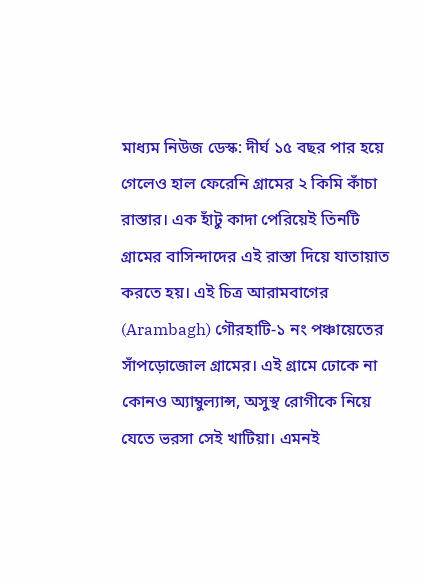মাধ্যম নিউজ ডেস্ক: দীর্ঘ ১৫ বছর পার হয়ে গেলেও হাল ফেরেনি গ্রামের ২ কিমি কাঁচা রাস্তার। এক হাঁটু কাদা পেরিয়েই তিনটি গ্রামের বাসিন্দাদের এই রাস্তা দিয়ে যাতায়াত করতে হয়। এই চিত্র আরামবাগের (Arambagh) গৌরহাটি-১ নং পঞ্চায়েতের সাঁপড়োজোল গ্রামের। এই গ্রামে ঢোকে না কোনও অ্যাম্বুল্যান্স, অসুস্থ রোগীকে নিয়ে যেতে ভরসা সেই খাটিয়া। এমনই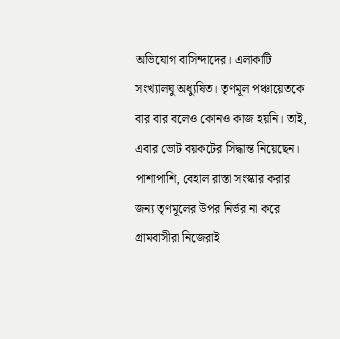অভিযোগ বাসিন্দাদের। এলাকাটি সংখ্যালঘু অধ্যুষিত। তৃণমূল পঞ্চায়েতকে বার বার বলেও কোনও কাজ হয়নি। তাই, এবার ভোট বয়কটের সিদ্ধান্ত নিয়েছেন। পাশাপাশি, বেহাল রাস্তা সংস্কার করার জন্য তৃণমূলের উপর নির্ভর না করে গ্রামবাসীরা নিজেরাই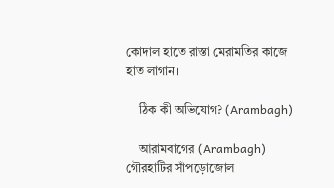কোদাল হাতে রাস্তা মেরামতির কাজে হাত লাগান।

    ঠিক কী অভিযোগ? (Arambagh)

    আরামবাগের (Arambagh) গৌরহাটির সাঁপড়োজোল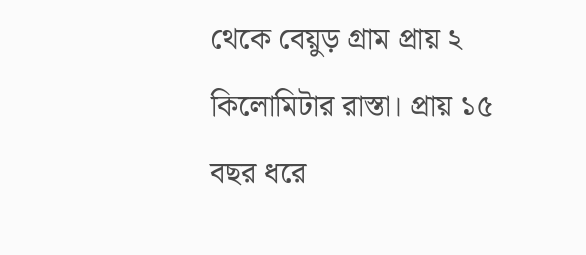থেকে বেয়ুড় গ্রাম প্রায় ২ কিলোমিটার রাস্তা। প্রায় ১৫ বছর ধরে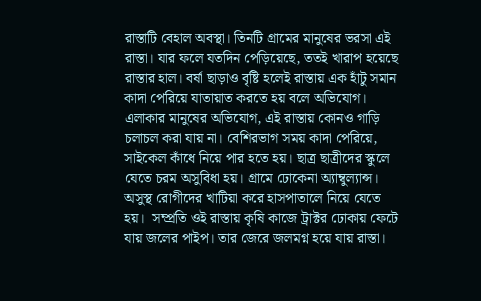রাস্তাটি বেহাল অবস্থা। তিনটি গ্রামের মানুষের ভরসা এই রাস্তা। যার ফলে যতদিন পেড়িয়েছে, ততই খারাপ হয়েছে রাস্তার হাল। বর্ষা ছাড়াও বৃষ্টি হলেই রাস্তায় এক হাঁটু সমান কাদা পেরিয়ে যাতায়াত করতে হয় বলে অভিযোগ। এলাকার মানুষের অভিযোগ, এই রাস্তায় কোনও গাড়ি চলাচল করা যায় না। বেশিরভাগ সময় কাদা পেরিয়ে, সাইকেল কাঁধে নিয়ে পার হতে হয়। ছাত্র ছাত্রীদের স্কুলে যেতে চরম অসুবিধা হয়। গ্রামে ঢোকেনা অ্যাম্বুল্যান্স। অসুস্থ রোগীদের খাটিয়া করে হাসপাতালে নিয়ে যেতে হয়।  সম্প্রতি ওই রাস্তায় কৃষি কাজে ট্রাক্টর ঢোকায় ফেটে যায় জলের পাইপ। তার জেরে জলমগ্ন হয়ে যায় রাস্তা।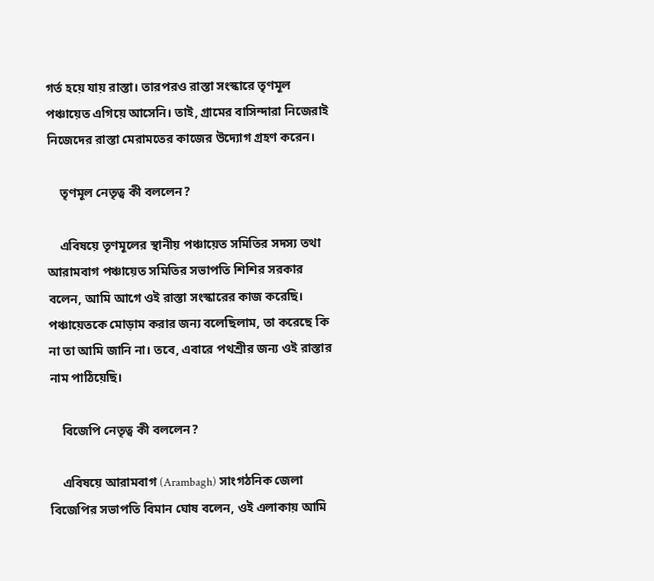গর্ত হয়ে যায় রাস্তা। তারপরও রাস্তা সংস্কারে তৃণমূল পঞ্চায়েত এগিয়ে আসেনি। তাই, গ্রামের বাসিন্দারা নিজেরাই নিজেদের রাস্তা মেরামতের কাজের উদ্যোগ গ্রহণ করেন।

    তৃণমূল নেতৃত্ব কী বললেন?

    এবিষয়ে তৃণমূলের স্থানীয় পঞ্চায়েত সমিতির সদস্য তথা আরামবাগ পঞ্চায়েত সমিতির সভাপতি শিশির সরকার বলেন, আমি আগে ওই রাস্তা সংস্কারের কাজ করেছি। পঞ্চায়েতকে মোড়াম করার জন্য বলেছিলাম, তা করেছে কি না তা আমি জানি না। তবে, এবারে পথশ্রীর জন্য ওই রাস্তার নাম পাঠিয়েছি।

    বিজেপি নেতৃত্ব কী বললেন?

    এবিষয়ে আরামবাগ (Arambagh) সাংগঠনিক জেলা বিজেপির সভাপতি বিমান ঘোষ বলেন, ওই এলাকায় আমি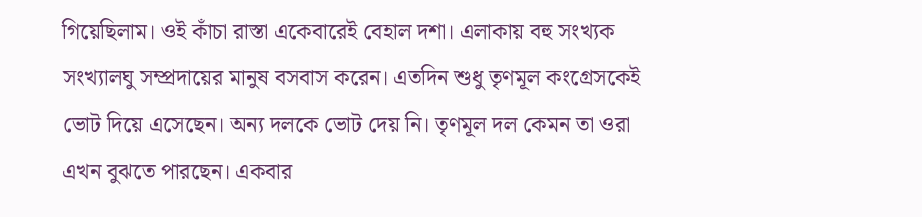গিয়েছিলাম। ওই কাঁচা রাস্তা একেবারেই বেহাল দশা। এলাকায় বহু সংখ্যক সংখ্যালঘু সম্প্রদায়ের মানুষ বসবাস করেন। এতদিন শুধু তৃণমূল কংগ্রেসকেই ভোট দিয়ে এসেছেন। অন্য দলকে ভোট দেয় নি। তৃণমূল দল কেমন তা ওরা এখন বুঝতে পারছেন। একবার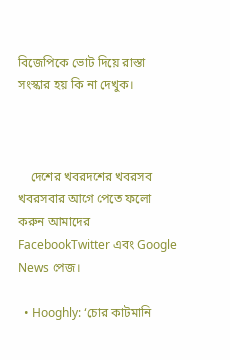বিজেপিকে ভোট দিয়ে রাস্তা সংস্কার হয় কি না দেখুক।



    দেশের খবরদশের খবরসব খবরসবার আগে পেতে ফলো করুন আমাদের FacebookTwitter এবং Google News পেজ।

  • Hooghly: ‘চোর কাটমানি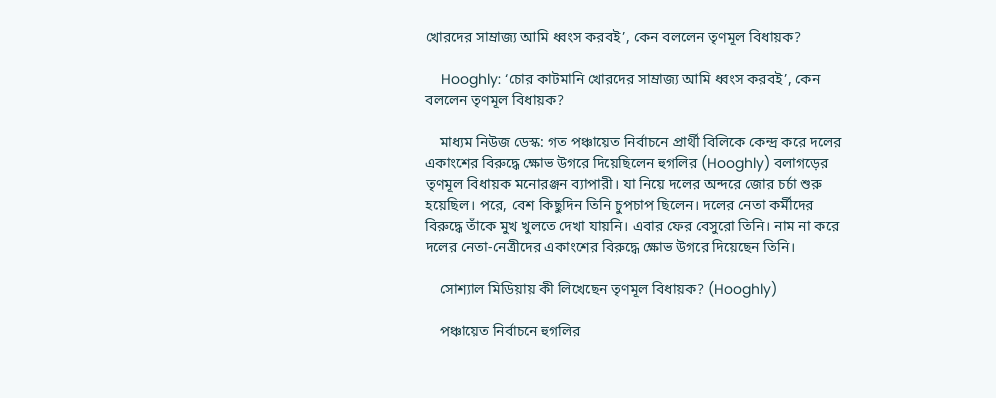খোরদের সাম্রাজ্য আমি ধ্বংস করবই’, কেন বললেন তৃণমূল বিধায়ক?

    Hooghly: ‘চোর কাটমানি খোরদের সাম্রাজ্য আমি ধ্বংস করবই’, কেন বললেন তৃণমূল বিধায়ক?

    মাধ্যম নিউজ ডেস্ক: গত পঞ্চায়েত নির্বাচনে প্রার্থী বিলিকে কেন্দ্র করে দলের একাংশের বিরুদ্ধে ক্ষোভ উগরে দিয়েছিলেন হুগলির (Hooghly) বলাগড়ের তৃণমূল বিধায়ক মনোরঞ্জন ব্যাপারী। যা নিয়ে দলের অন্দরে জোর চর্চা শুরু হয়েছিল। পরে, বেশ কিছুদিন তিনি চুপচাপ ছিলেন। দলের নেতা কর্মীদের বিরুদ্ধে তাঁকে মুখ খুলতে দেখা যায়নি। এবার ফের বেসুরো তিনি। নাম না করে দলের নেতা-নেত্রীদের একাংশের বিরুদ্ধে ক্ষোভ উগরে দিয়েছেন তিনি।

    সোশ্যাল মিডিয়ায় কী লিখেছেন তৃণমূল বিধায়ক? (Hooghly)

    পঞ্চায়েত নির্বাচনে হুগলির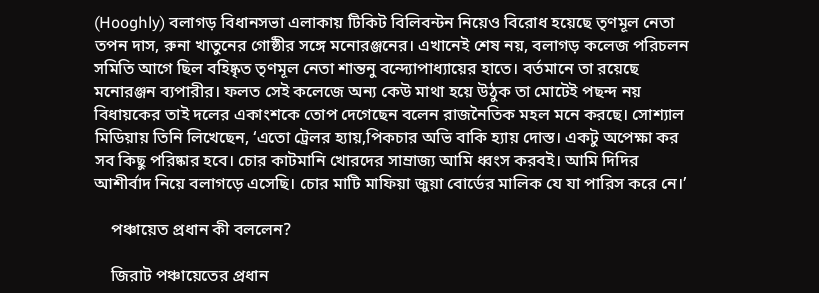(Hooghly) বলাগড় বিধানসভা এলাকায় টিকিট বিলিবন্টন নিয়েও বিরোধ হয়েছে তৃণমূল নেতা তপন দাস, রুনা খাতুনের গোষ্ঠীর সঙ্গে মনোরঞ্জনের। এখানেই শেষ নয়, বলাগড় কলেজ পরিচলন সমিতি আগে ছিল বহিষ্কৃত তৃণমূল নেতা শান্তনু বন্দ্যোপাধ্যায়ের হাতে। বর্তমানে তা রয়েছে মনোরঞ্জন ব্যপারীর। ফলত সেই কলেজে অন্য কেউ মাথা হয়ে উঠুক তা মোটেই পছন্দ নয় বিধায়কের তাই দলের একাংশকে তোপ দেগেছেন বলেন রাজনৈতিক মহল মনে করছে। সোশ্যাল মিডিয়ায় তিনি লিখেছেন, ‘এতো ট্রেলর হ্যায়,পিকচার অভি বাকি হ্যায় দোস্ত। একটু অপেক্ষা কর সব কিছু পরিষ্কার হবে। চোর কাটমানি খোরদের সাম্রাজ্য আমি ধ্বংস করবই। আমি দিদির আশীর্বাদ নিয়ে বলাগড়ে এসেছি। চোর মাটি মাফিয়া জুয়া বোর্ডের মালিক যে যা পারিস করে নে।’

    পঞ্চায়েত প্রধান কী বললেন?

    জিরাট পঞ্চায়েতের প্রধান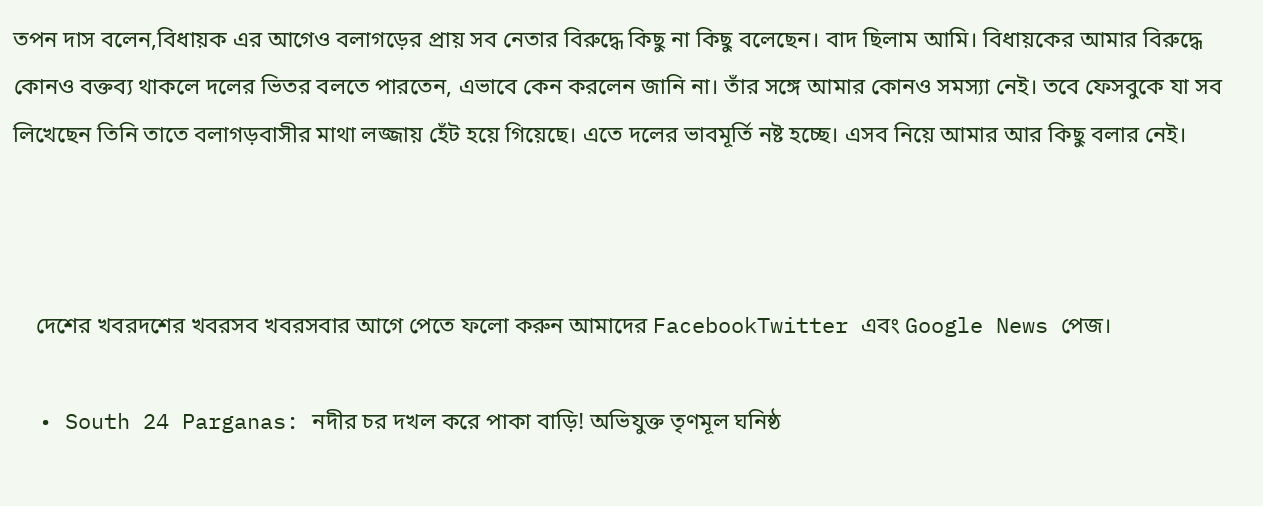তপন দাস বলেন,বিধায়ক এর আগেও বলাগড়ের প্রায় সব নেতার বিরুদ্ধে কিছু না কিছু বলেছেন। বাদ ছিলাম আমি। বিধায়কের আমার বিরুদ্ধে কোনও বক্তব্য থাকলে দলের ভিতর বলতে পারতেন, এভাবে কেন করলেন জানি না। তাঁর সঙ্গে আমার কোনও সমস্যা নেই। তবে ফেসবুকে যা সব লিখেছেন তিনি তাতে বলাগড়বাসীর মাথা লজ্জায় হেঁট হয়ে গিয়েছে। এতে দলের ভাবমূর্তি নষ্ট হচ্ছে। এসব নিয়ে আমার আর কিছু বলার নেই।



    দেশের খবরদশের খবরসব খবরসবার আগে পেতে ফলো করুন আমাদের FacebookTwitter এবং Google News পেজ।

  • South 24 Parganas: নদীর চর দখল করে পাকা বাড়ি! অভিযুক্ত তৃণমূল ঘনিষ্ঠ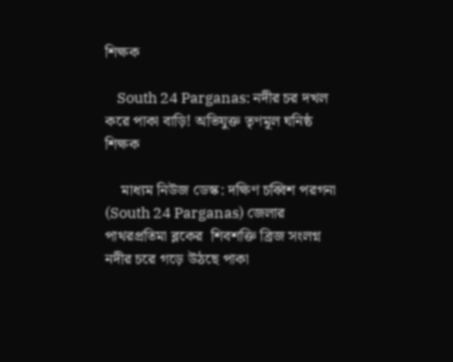শিক্ষক

    South 24 Parganas: নদীর চর দখল করে পাকা বাড়ি! অভিযুক্ত তৃণমূল ঘনিষ্ঠ শিক্ষক

    মাধ্যম নিউজ ডেস্ক: দক্ষিণ চব্বিশ পরগনা (South 24 Parganas) জেলার পাথরপ্রতিমা ব্লকের  শিবশক্তি ব্রিজ সংলগ্ন নদীর চরে গড়ে উঠছে পাকা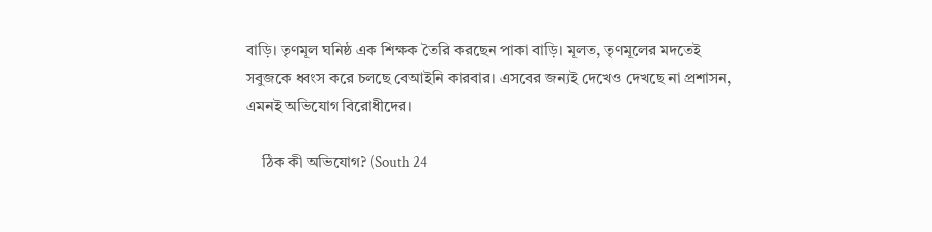বাড়ি। তৃণমূল ঘনিষ্ঠ এক শিক্ষক তৈরি করছেন পাকা বাড়ি। মূলত, তৃণমূলের মদতেই সবুজকে ধ্বংস করে চলছে বেআইনি কারবার। এসবের জন্যই দেখেও দেখছে না প্রশাসন, এমনই অভিযোগ বিরোধীদের।

    ঠিক কী অভিযোগ? (South 24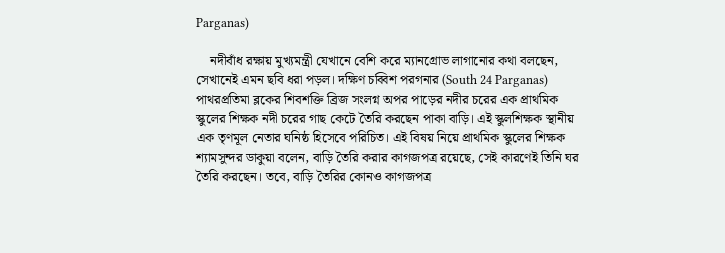Parganas)

    নদীবাঁধ রক্ষায় মুখ্যমন্ত্রী যেখানে বেশি করে ম্যানগ্রোভ লাগানোর কথা বলছেন, সেখানেই এমন ছবি ধরা পড়ল। দক্ষিণ চব্বিশ পরগনার (South 24 Parganas) পাথরপ্রতিমা ব্লকের শিবশক্তি ব্রিজ সংলগ্ন অপর পাড়ের নদীর চরের এক প্রাথমিক স্কুলের শিক্ষক নদী চরের গাছ কেটে তৈরি করছেন পাকা বাড়ি। এই স্কুলশিক্ষক স্থানীয় এক তৃণমূল নেতার ঘনিষ্ঠ হিসেবে পরিচিত। এই বিষয় নিয়ে প্রাথমিক স্কুলের শিক্ষক শ্যামসুন্দর ডাকুয়া বলেন, বাড়ি তৈরি করার কাগজপত্র রয়েছে, সেই কারণেই তিনি ঘর তৈরি করছেন। তবে, বাড়ি তৈরির কোনও কাগজপত্র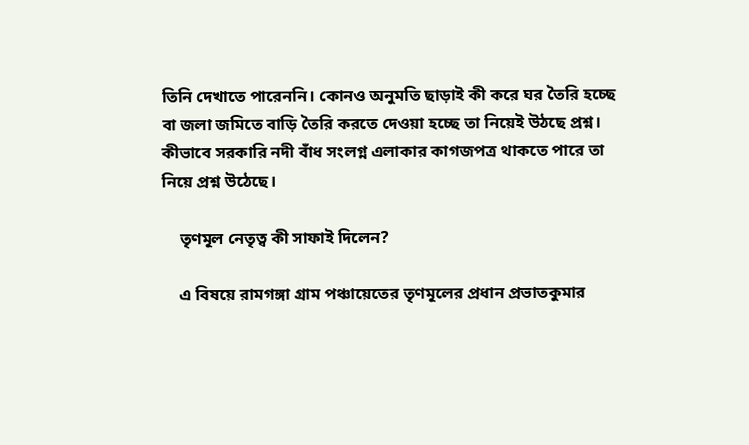তিনি দেখাতে পারেননি। কোনও অনুমতি ছাড়াই কী করে ঘর তৈরি হচ্ছে বা জলা জমিতে বাড়ি তৈরি করতে দেওয়া হচ্ছে তা নিয়েই উঠছে প্রশ্ন। কীভাবে সরকারি নদী বাঁধ সংলগ্ন এলাকার কাগজপত্র থাকতে পারে তা নিয়ে প্রশ্ন উঠেছে।

    তৃণমূল নেতৃত্ব কী সাফাই দিলেন?

    এ বিষয়ে রামগঙ্গা গ্রাম পঞ্চায়েতের তৃণমূলের প্রধান প্রভাতকুমার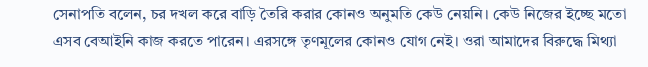সেনাপতি বলেন, চর দখল করে বাড়ি তৈরি করার কোনও অনুমতি কেউ নেয়নি। কেউ নিজের ইচ্ছে মতো এসব বেআইনি কাজ করতে পারেন। এরসঙ্গে তৃণমূলের কোনও যোগ নেই। ওরা আমাদের বিরুদ্ধে মিথ্যা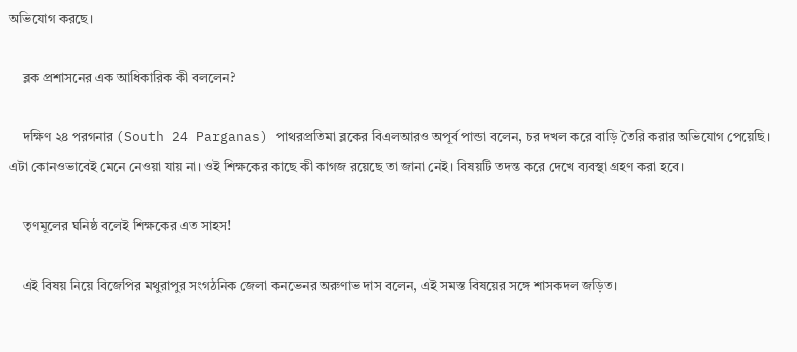অভিযোগ করছে।

    ব্লক প্রশাসনের এক আধিকারিক কী বললেন?

    দক্ষিণ ২৪ পরগনার (South 24 Parganas) পাথরপ্রতিমা ব্লকের বিএলআরও অপূর্ব পান্ডা বলেন, চর দখল করে বাড়ি তৈরি করার অভিযোগ পেয়েছি। এটা কোনওভাবেই মেনে নেওয়া যায় না। ওই শিক্ষকের কাছে কী কাগজ রয়েছে তা জানা নেই। বিষয়টি তদন্ত করে দেখে ব্যবস্থা গ্রহণ করা হবে।

    তৃণমূলের ঘনিষ্ঠ বলেই শিক্ষকের এত সাহস!

    এই বিষয় নিয়ে বিজেপির মথুরাপুর সংগঠনিক জেলা কনভেনর অরুণাভ দাস বলেন, এই সমস্ত বিষয়ের সঙ্গে শাসকদল জড়িত।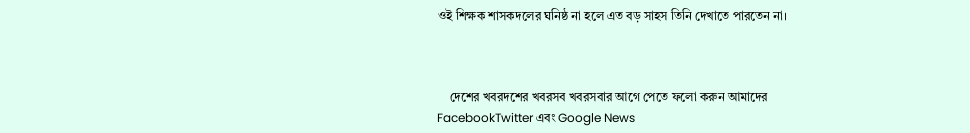ওই শিক্ষক শাসকদলের ঘনিষ্ঠ না হলে এত বড় সাহস তিনি দেখাতে পারতেন না।



    দেশের খবরদশের খবরসব খবরসবার আগে পেতে ফলো করুন আমাদের FacebookTwitter এবং Google News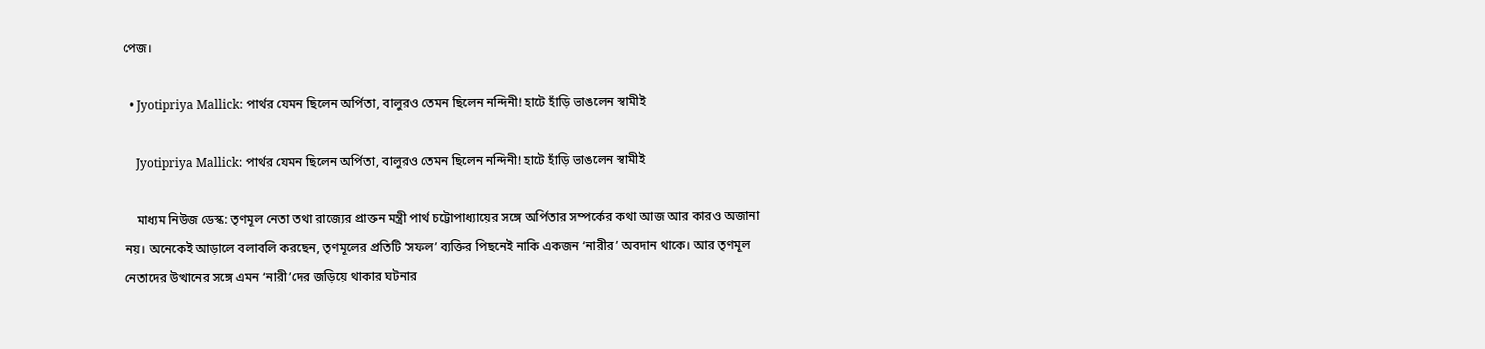পেজ।

  • Jyotipriya Mallick: পার্থর যেমন ছিলেন অর্পিতা, বালুরও তেমন ছিলেন নন্দিনী! হাটে হাঁড়ি ভাঙলেন স্বামীই

    Jyotipriya Mallick: পার্থর যেমন ছিলেন অর্পিতা, বালুরও তেমন ছিলেন নন্দিনী! হাটে হাঁড়ি ভাঙলেন স্বামীই

    মাধ্যম নিউজ ডেস্ক: তৃণমূল নেতা তথা রাজ্যের প্রাক্তন মন্ত্রী পার্থ চট্টোপাধ্যায়ের সঙ্গে অর্পিতার সম্পর্কের কথা আজ আর কারও অজানা নয়। অনেকেই আড়ালে বলাবলি করছেন, তৃণমূলের প্রতিটি ‘সফল’ ব্যক্তির পিছনেই নাকি একজন ‘নারীর’ অবদান থাকে। আর তৃণমূল নেতাদের উত্থানের সঙ্গে এমন ‘নারী’দের জড়িয়ে থাকার ঘটনার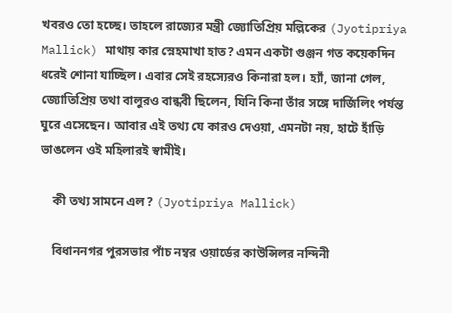খবরও তো হচ্ছে। তাহলে রাজ্যের মন্ত্রী জ্যোতিপ্রিয় মল্লিকের (Jyotipriya Mallick) মাথায় কার স্নেহমাখা হাত? এমন একটা গুঞ্জন গত কয়েকদিন ধরেই শোনা যাচ্ছিল। এবার সেই রহস্যেরও কিনারা হল। হ্যাঁ, জানা গেল, জ্যোতিপ্রিয় তথা বালুরও বান্ধবী ছিলেন, যিনি কিনা তাঁর সঙ্গে দার্জিলিং পর্যন্ত ঘুরে এসেছেন। আবার এই তথ্য যে কারও দেওয়া, এমনটা নয়, হাটে হাঁড়ি ভাঙলেন ওই মহিলারই স্বামীই।

    কী তথ্য সামনে এল? (Jyotipriya Mallick)

    বিধাননগর পুরসভার পাঁচ নম্বর ওয়ার্ডের কাউন্সিলর নন্দিনী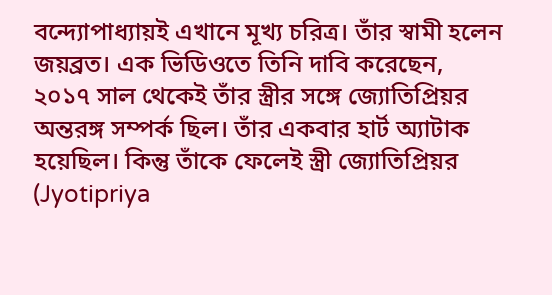বন্দ্যোপাধ্যায়ই এখানে মূখ্য চরিত্র। তাঁর স্বামী হলেন জয়ব্রত। এক ভিডিওতে তিনি দাবি করেছেন, ২০১৭ সাল থেকেই তাঁর স্ত্রীর সঙ্গে জ্যোতিপ্রিয়র অন্তরঙ্গ সম্পর্ক ছিল। তাঁর একবার হার্ট অ্যাটাক হয়েছিল। কিন্তু তাঁকে ফেলেই স্ত্রী জ্যোতিপ্রিয়র (Jyotipriya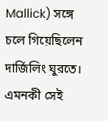Mallick) সঙ্গে চলে গিয়েছিলেন দার্জিলিং ঘুরতে। এমনকী সেই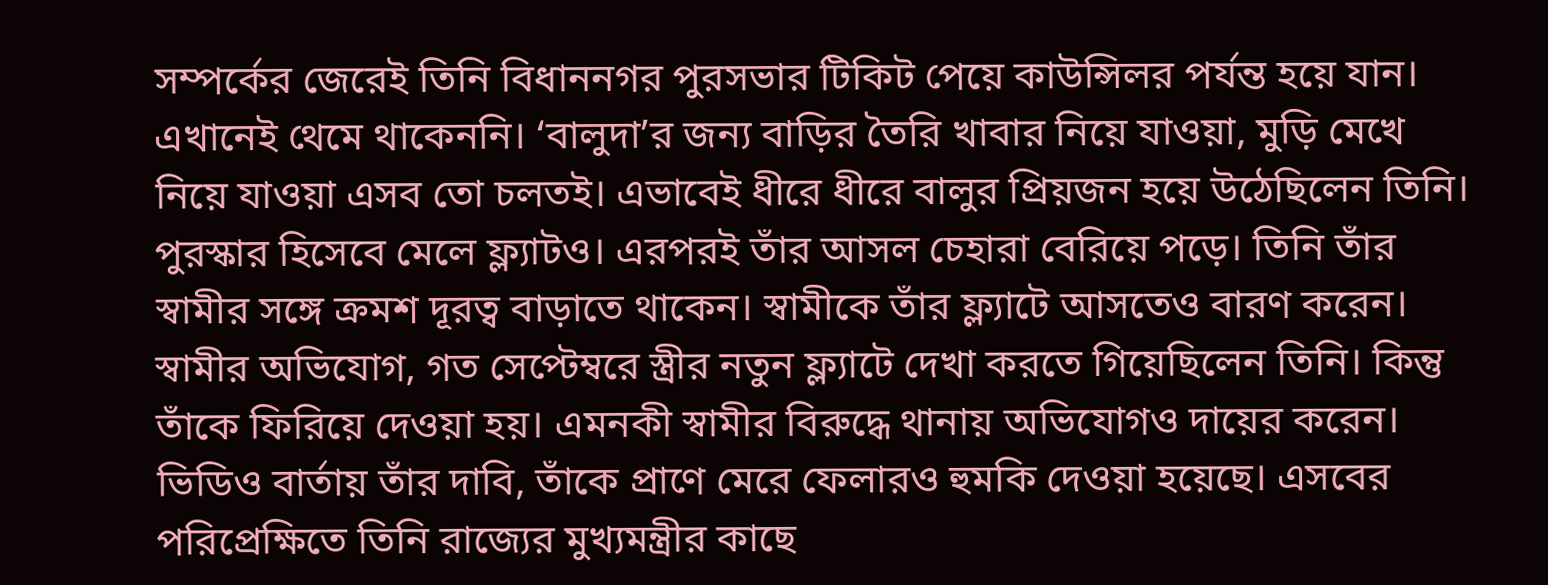সম্পর্কের জেরেই তিনি বিধাননগর পুরসভার টিকিট পেয়ে কাউন্সিলর পর্যন্ত হয়ে যান। এখানেই থেমে থাকেননি। ‘বালুদা’র জন্য বাড়ির তৈরি খাবার নিয়ে যাওয়া, মুড়ি মেখে নিয়ে যাওয়া এসব তো চলতই। এভাবেই ধীরে ধীরে বালুর প্রিয়জন হয়ে উঠেছিলেন তিনি। পুরস্কার হিসেবে মেলে ফ্ল্যাটও। এরপরই তাঁর আসল চেহারা বেরিয়ে পড়ে। তিনি তাঁর স্বামীর সঙ্গে ক্রমশ দূরত্ব বাড়াতে থাকেন। স্বামীকে তাঁর ফ্ল্যাটে আসতেও বারণ করেন। স্বামীর অভিযোগ, গত সেপ্টেম্বরে স্ত্রীর নতুন ফ্ল্যাটে দেখা করতে গিয়েছিলেন তিনি। কিন্তু তাঁকে ফিরিয়ে দেওয়া হয়। এমনকী স্বামীর বিরুদ্ধে থানায় অভিযোগও দায়ের করেন। ভিডিও বার্তায় তাঁর দাবি, তাঁকে প্রাণে মেরে ফেলারও হুমকি দেওয়া হয়েছে। এসবের পরিপ্রেক্ষিতে তিনি রাজ্যের মুখ্যমন্ত্রীর কাছে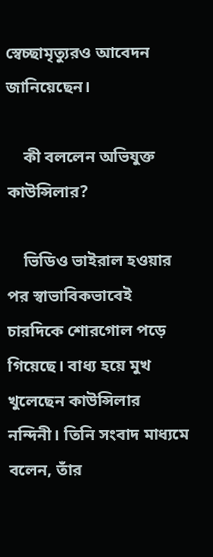স্বেচ্ছামৃত্যুরও আবেদন জানিয়েছেন।

    কী বললেন অভিযুক্ত কাউন্সিলার?

    ভিডিও ভাইরাল হওয়ার পর স্বাভাবিকভাবেই চারদিকে শোরগোল পড়ে গিয়েছে। বাধ্য হয়ে মুখ খুলেছেন কাউন্সিলার নন্দিনী। তিনি সংবাদ মাধ্যমে বলেন, তাঁর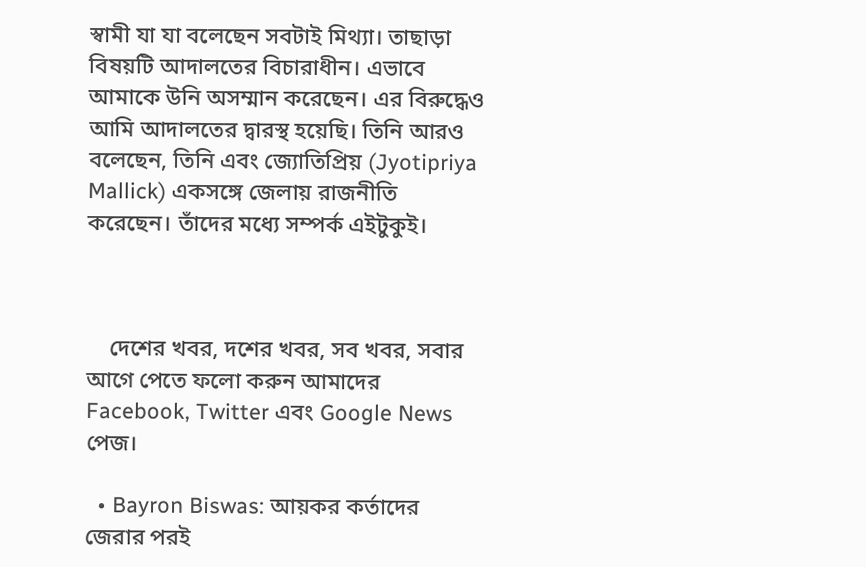স্বামী যা যা বলেছেন সবটাই মিথ্যা। তাছাড়া বিষয়টি আদালতের বিচারাধীন। এভাবে আমাকে উনি অসম্মান করেছেন। এর বিরুদ্ধেও আমি আদালতের দ্বারস্থ হয়েছি। তিনি আরও বলেছেন, তিনি এবং জ্যোতিপ্রিয় (Jyotipriya Mallick) একসঙ্গে জেলায় রাজনীতি করেছেন। তাঁদের মধ্যে সম্পর্ক এইটুকুই।



    দেশের খবর, দশের খবর, সব খবর, সবার আগে পেতে ফলো করুন আমাদের Facebook, Twitter এবং Google News পেজ।

  • Bayron Biswas: আয়কর কর্তাদের জেরার পরই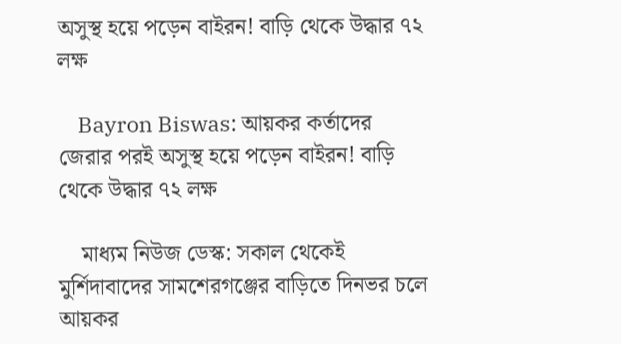অসুস্থ হয়ে পড়েন বাইরন! বাড়ি থেকে উদ্ধার ৭২ লক্ষ

    Bayron Biswas: আয়কর কর্তাদের জেরার পরই অসুস্থ হয়ে পড়েন বাইরন! বাড়ি থেকে উদ্ধার ৭২ লক্ষ

    মাধ্যম নিউজ ডেস্ক: সকাল থেকেই মুর্শিদাবাদের সামশেরগঞ্জের বাড়িতে দিনভর চলে আয়কর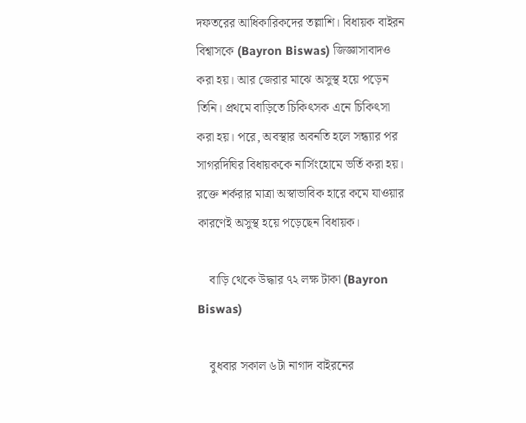দফতরের আধিকারিকদের তল্লাশি। বিধায়ক বাইরন বিশ্বাসকে (Bayron Biswas) জিজ্ঞাসাবাদও করা হয়। আর জেরার মাঝে অসুস্থ হয়ে পড়েন তিনি। প্রথমে বাড়িতে চিকিৎসক এনে চিকিৎসা করা হয়। পরে, অবস্থার অবনতি হলে সন্ধ্যার পর সাগরদিঘির বিধায়ককে নার্সিংহোমে ভর্তি করা হয়। রক্তে শর্করার মাত্রা অস্বাভাবিক হারে কমে যাওয়ার কারণেই অসুস্থ হয়ে পড়েছেন বিধায়ক।

    বাড়ি থেকে উদ্ধার ৭২ লক্ষ টাকা (Bayron Biswas)

    বুধবার সকাল ৬টা নাগাদ বাইরনের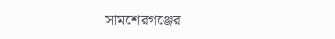সামশেরগঞ্জের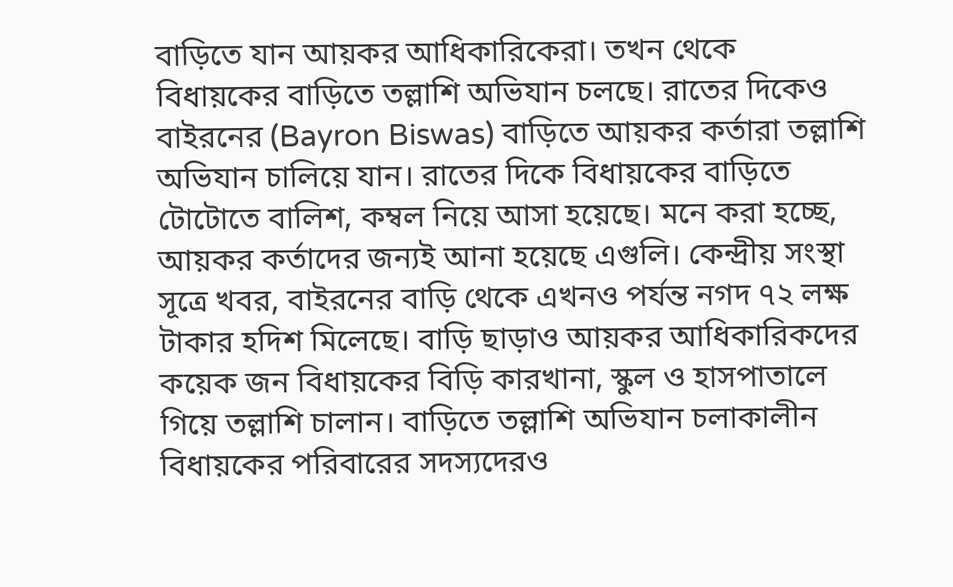বাড়িতে যান আয়কর আধিকারিকেরা। তখন থেকে বিধায়কের বাড়িতে তল্লাশি অভিযান চলছে। রাতের দিকেও বাইরনের (Bayron Biswas) বাড়িতে আয়কর কর্তারা তল্লাশি অভিযান চালিয়ে যান। রাতের দিকে বিধায়কের বাড়িতে টোটোতে বালিশ, কম্বল নিয়ে আসা হয়েছে। মনে করা হচ্ছে, আয়কর কর্তাদের জন্যই আনা হয়েছে এগুলি। কেন্দ্রীয় সংস্থা সূত্রে খবর, বাইরনের বাড়ি থেকে এখনও পর্যন্ত নগদ ৭২ লক্ষ টাকার হদিশ মিলেছে। বাড়ি ছাড়াও আয়কর আধিকারিকদের কয়েক জন বিধায়কের বিড়ি কারখানা, স্কুল ও হাসপাতালে গিয়ে তল্লাশি চালান। বাড়িতে তল্লাশি অভিযান চলাকালীন বিধায়কের পরিবারের সদস্যদেরও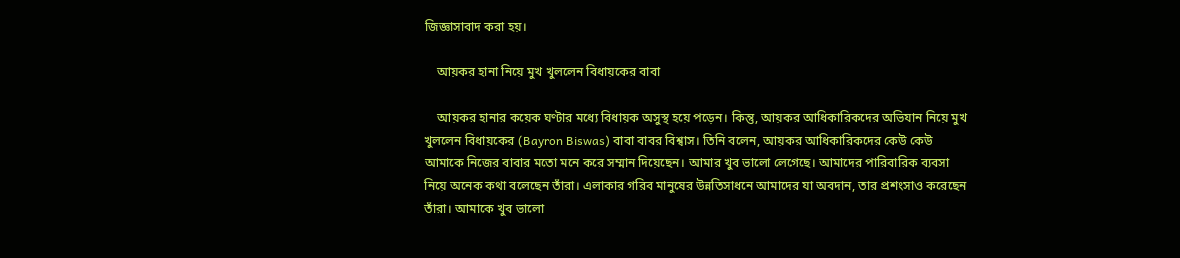জিজ্ঞাসাবাদ করা হয়।

    আয়কর হানা নিয়ে মুখ খুললেন বিধায়কের বাবা

    আয়কর হানার কয়েক ঘণ্টার মধ্যে বিধায়ক অসুস্থ হয়ে পড়েন। কিন্তু, আয়কর আধিকারিকদের অভিযান নিয়ে মুখ খুললেন বিধায়কের (Bayron Biswas) বাবা বাবর বিশ্বাস। তিনি বলেন, আয়কর আধিকারিকদের কেউ কেউ আমাকে নিজের বাবার মতো মনে করে সম্মান দিয়েছেন। আমার খুব ভালো লেগেছে। আমাদের পারিবারিক ব্যবসা নিয়ে অনেক কথা বলেছেন তাঁরা। এলাকার গরিব মানুষের উন্নতিসাধনে আমাদের যা অবদান, তার প্রশংসাও করেছেন তাঁরা। আমাকে খুব ভালো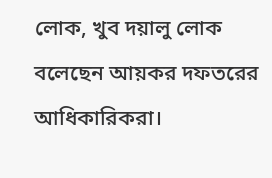লোক, খুব দয়ালু লোক বলেছেন আয়কর দফতরের আধিকারিকরা।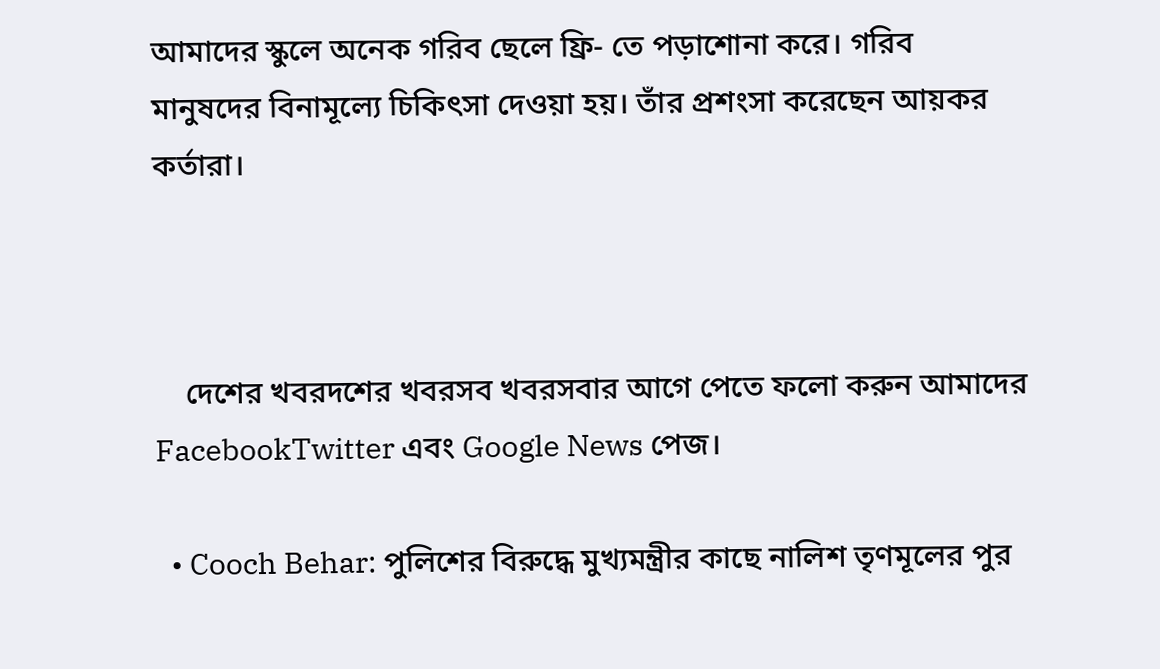আমাদের স্কুলে অনেক গরিব ছেলে ফ্রি- তে পড়াশোনা করে। গরিব মানুষদের বিনামূল্যে চিকিৎসা দেওয়া হয়। তাঁর প্রশংসা করেছেন আয়কর কর্তারা।



    দেশের খবরদশের খবরসব খবরসবার আগে পেতে ফলো করুন আমাদের FacebookTwitter এবং Google News পেজ।

  • Cooch Behar: পুলিশের বিরুদ্ধে মুখ্যমন্ত্রীর কাছে নালিশ তৃণমূলের পুর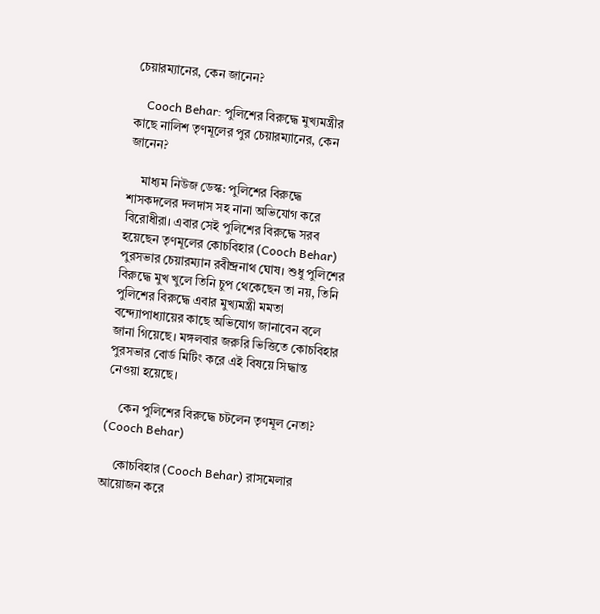চেয়ারম্যানের, কেন জানেন?

    Cooch Behar: পুলিশের বিরুদ্ধে মুখ্যমন্ত্রীর কাছে নালিশ তৃণমূলের পুর চেয়ারম্যানের, কেন জানেন?

    মাধ্যম নিউজ ডেস্ক: পুলিশের বিরুদ্ধে শাসকদলের দলদাস সহ নানা অভিযোগ করে বিরোধীরা। এবার সেই পুলিশের বিরুদ্ধে সরব হয়েছেন তৃণমূলের কোচবিহার (Cooch Behar) পুরসভার চেয়ারম্যান রবীন্দ্রনাথ ঘোষ। শুধু পুলিশের বিরুদ্ধে মুখ খুলে তিনি চুপ থেকেছেন তা নয়, তিনি পুলিশের বিরুদ্ধে এবার মুখ্যমন্ত্রী মমতা বন্দ্যোপাধ্যায়ের কাছে অভিযোগ জানাবেন বলে জানা গিয়েছে। মঙ্গলবার জরুরি ভিত্তিতে কোচবিহার পুরসভার বোর্ড মিটিং করে এই বিষয়ে সিদ্ধান্ত নেওয়া হয়েছে।

    কেন পুলিশের বিরুদ্ধে চটলেন তৃণমূল নেতা? (Cooch Behar)

    কোচবিহার (Cooch Behar) রাসমেলার আয়োজন করে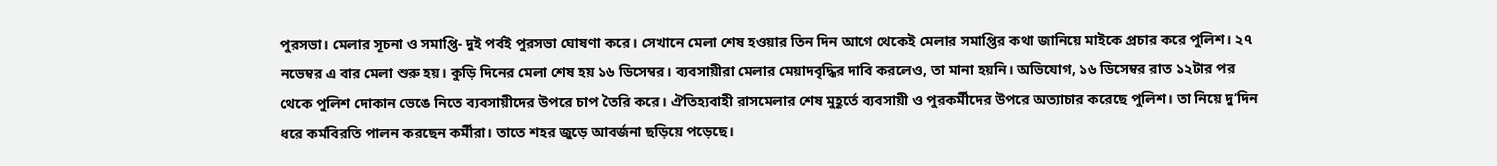পুরসভা। মেলার সূচনা ও সমাপ্তি- দুই পর্বই পুরসভা ঘোষণা করে। সেখানে মেলা শেষ হওয়ার তিন দিন আগে থেকেই মেলার সমাপ্তির কথা জানিয়ে মাইকে প্রচার করে পুলিশ। ২৭ নভেম্বর এ বার মেলা শুরু হয়। কুড়ি দিনের মেলা শেষ হয় ১৬ ডিসেম্বর। ব্যবসায়ীরা মেলার মেয়াদবৃদ্ধির দাবি করলেও, তা মানা হয়নি। অভিযোগ, ১৬ ডিসেম্বর রাত ১২টার পর থেকে পুলিশ দোকান ভেঙে নিতে ব্যবসায়ীদের উপরে চাপ তৈরি করে। ঐতিহ্যবাহী রাসমেলার শেষ মুহূর্তে ব্যবসায়ী ও পুরকর্মীদের উপরে অত্যাচার করেছে পুলিশ। তা নিয়ে দু’দিন ধরে কর্মবিরতি পালন করছেন কর্মীরা। তাতে শহর জুড়ে আবর্জনা ছড়িয়ে পড়েছে।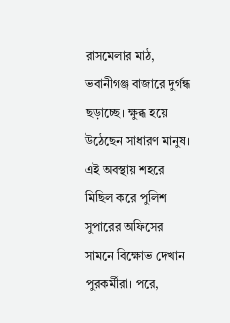রাসমেলার মাঠ, ভবানীগঞ্জ বাজারে দুর্গন্ধ ছড়াচ্ছে। ক্ষুব্ধ হয়ে উঠেছেন সাধারণ মানুষ। এই অবস্থায় শহরে মিছিল করে পুলিশ সুপারের অফিসের সামনে বিক্ষোভ দেখান পুরকর্মীরা। পরে,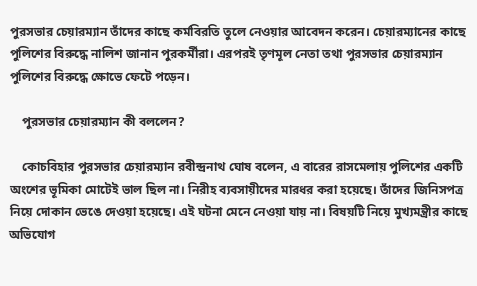পুরসভার চেয়ারম্যান তাঁদের কাছে কর্মবিরতি তুলে নেওয়ার আবেদন করেন। চেয়ারম্যানের কাছে পুলিশের বিরুদ্ধে নালিশ জানান পুরকর্মীরা। এরপরই তৃণমূল নেতা তথা পুরসভার চেয়ারম্যান পুলিশের বিরুদ্ধে ক্ষোভে ফেটে পড়েন।

    পুরসভার চেয়ারম্যান কী বললেন?

    কোচবিহার পুরসভার চেয়ারম্যান রবীন্দ্রনাথ ঘোষ বলেন, এ বারের রাসমেলায় পুলিশের একটি অংশের ভূমিকা মোটেই ভাল ছিল না। নিরীহ ব্যবসায়ীদের মারধর করা হয়েছে। তাঁদের জিনিসপত্র নিয়ে দোকান ভেঙে দেওয়া হয়েছে। এই ঘটনা মেনে নেওয়া যায় না। বিষয়টি নিয়ে মুখ্যমন্ত্রীর কাছে অভিযোগ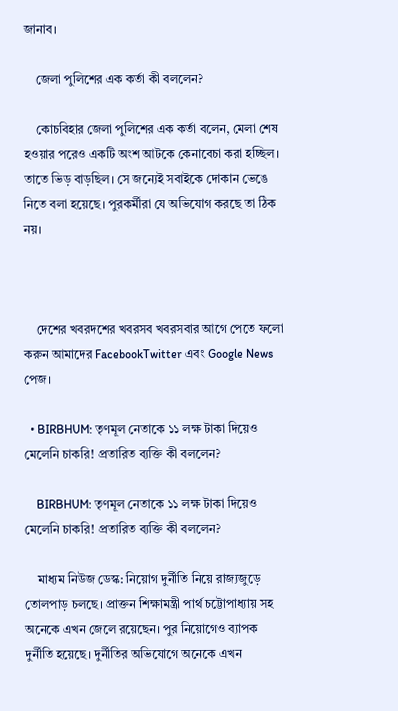জানাব।

    জেলা পুলিশের এক কর্তা কী বললেন?

    কোচবিহার জেলা পুলিশের এক কর্তা বলেন, মেলা শেষ হওয়ার পরেও একটি অংশ আটকে কেনাবেচা করা হচ্ছিল। তাতে ভিড় বাড়ছিল। সে জন্যেই সবাইকে দোকান ভেঙে নিতে বলা হয়েছে। পুরকর্মীরা যে অভিযোগ করছে তা ঠিক নয়।



    দেশের খবরদশের খবরসব খবরসবার আগে পেতে ফলো করুন আমাদের FacebookTwitter এবং Google News পেজ।

  • BIRBHUM: তৃণমূল নেতাকে ১১ লক্ষ টাকা দিয়েও মেলেনি চাকরি! প্রতারিত ব্যক্তি কী বললেন?

    BIRBHUM: তৃণমূল নেতাকে ১১ লক্ষ টাকা দিয়েও মেলেনি চাকরি! প্রতারিত ব্যক্তি কী বললেন?

    মাধ্যম নিউজ ডেস্ক: নিয়োগ দুর্নীতি নিয়ে রাজ্যজুড়ে তোলপাড় চলছে। প্রাক্তন শিক্ষামন্ত্রী পার্থ চট্টোপাধ্যায় সহ অনেকে এখন জেলে রয়েছেন। পুর নিয়োগেও ব্যাপক দুর্নীতি হয়েছে। দুর্নীতির অভিযোগে অনেকে এখন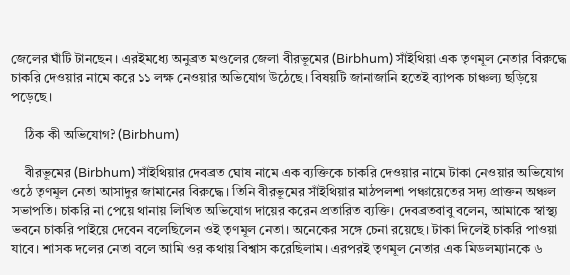জেলের ঘাঁটি টানছেন। এরইমধ্যে অনুব্রত মণ্ডলের জেলা বীরভূমের (Birbhum) সাঁইথিয়া এক তৃণমূল নেতার বিরুদ্ধে চাকরি দেওয়ার নামে করে ১১ লক্ষ নেওয়ার অভিযোগ উঠেছে। বিষয়টি জানাজানি হতেই ব্যাপক চাঞ্চল্য ছড়িয়ে পড়েছে।

    ঠিক কী অভিযোগ? (Birbhum)

    বীরভূমের (Birbhum) সাঁইথিয়ার দেবব্রত ঘোষ নামে এক ব্যক্তিকে চাকরি দেওয়ার নামে টাকা নেওয়ার অভিযোগ ওঠে তৃণমূল নেতা আসাদুর জামানের বিরুদ্ধে। তিনি বীরভূমের সাঁইথিয়ার মাঠপলশা পঞ্চায়েতের সদ্য প্রাক্তন অঞ্চল সভাপতি। চাকরি না পেয়ে থানায় লিখিত অভিযোগ দায়ের করেন প্রতারিত ব্যক্তি। দেবব্রতবাবু বলেন, আমাকে স্বাস্থ্য ভবনে চাকরি পাইয়ে দেবেন বলেছিলেন ওই তৃণমূল নেতা। অনেকের সঙ্গে চেনা রয়েছে। টাকা দিলেই চাকরি পাওয়া যাবে। শাসক দলের নেতা বলে আমি ওর কথায় বিশ্বাস করেছিলাম। এরপরই তৃণমূল নেতার এক মিডলম্যানকে ৬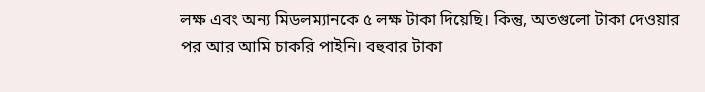লক্ষ এবং অন্য মিডলম্যানকে ৫ লক্ষ টাকা দিয়েছি। কিন্তু, অতগুলো টাকা দেওয়ার পর আর আমি চাকরি পাইনি। বহুবার টাকা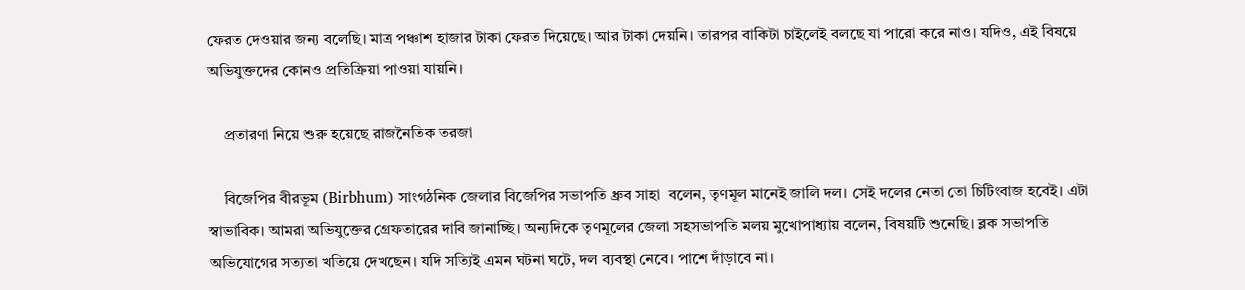ফেরত দেওয়ার জন্য বলেছি। মাত্র পঞ্চাশ হাজার টাকা ফেরত দিয়েছে। আর টাকা দেয়নি। তারপর বাকিটা চাইলেই বলছে যা পারো করে নাও। যদিও, এই বিষয়ে অভিযুক্তদের কোনও প্রতিক্রিয়া পাওয়া যায়নি।

    প্রতারণা নিয়ে শুরু হয়েছে রাজনৈতিক তরজা

    বিজেপির বীরভূম (Birbhum) সাংগঠনিক জেলার বিজেপির সভাপতি ধ্রুব সাহা  বলেন, তৃণমূল মানেই জালি দল। সেই দলের নেতা তো চিটিংবাজ হবেই। এটা স্বাভাবিক। আমরা অভিযুক্তের গ্রেফতারের দাবি জানাচ্ছি। অন্যদিকে তৃণমূলের জেলা সহসভাপতি মলয় মুখোপাধ্যায় বলেন, বিষয়টি শুনেছি। ব্লক সভাপতি অভিযোগের সত্যতা খতিয়ে দেখছেন। যদি সত্যিই এমন ঘটনা ঘটে, দল ব্যবস্থা নেবে। পাশে দাঁড়াবে না।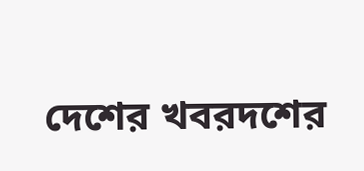দেশের খবরদশের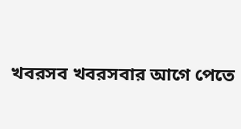খবরসব খবরসবার আগে পেতে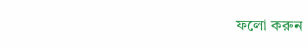ফলো করুন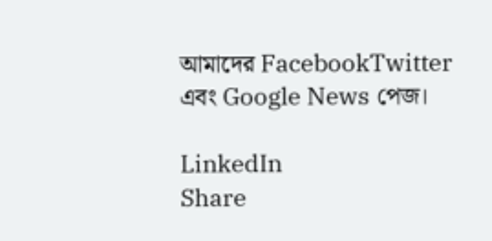আমাদের FacebookTwitter এবং Google News পেজ।

LinkedIn
Share